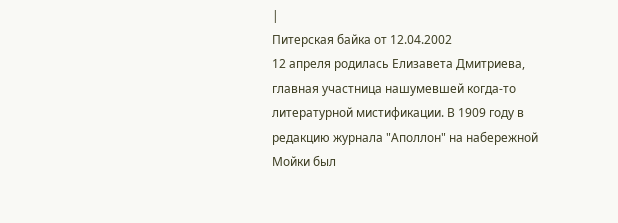|
Питерская байка от 12.04.2002
12 апреля родилась Елизавета Дмитриева, главная участница нашумевшей когда-то литературной мистификации. В 1909 году в редакцию журнала "Аполлон" на набережной Мойки был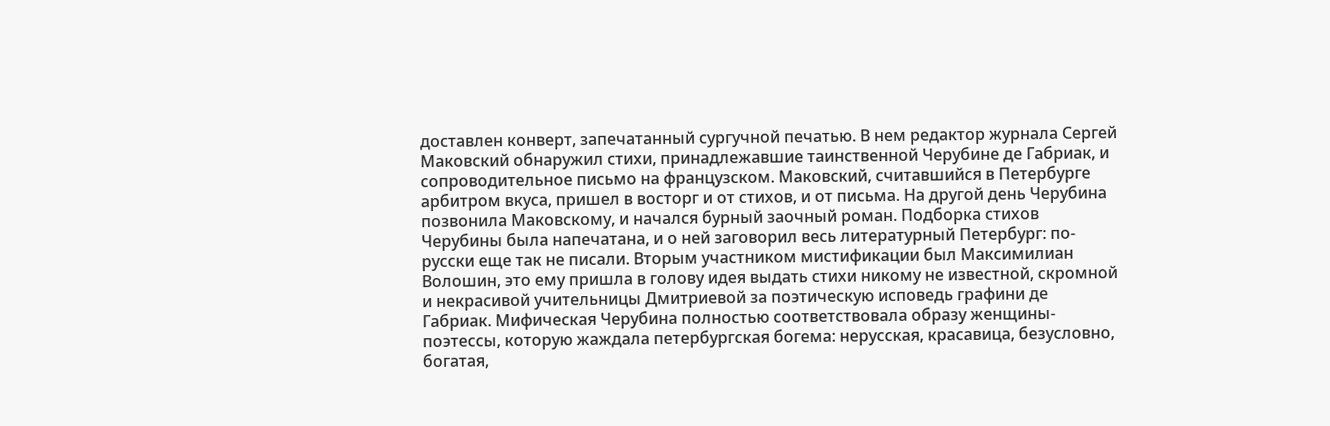доставлен конверт, запечатанный сургучной печатью. В нем редактор журнала Сергей Маковский обнаружил стихи, принадлежавшие таинственной Черубине де Габриак, и сопроводительное письмо на французском. Маковский, считавшийся в Петербурге арбитром вкуса, пришел в восторг и от стихов, и от письма. На другой день Черубина позвонила Маковскому, и начался бурный заочный роман. Подборка стихов Черубины была напечатана, и о ней заговорил весь литературный Петербург: по-русски еще так не писали. Вторым участником мистификации был Максимилиан Волошин, это ему пришла в голову идея выдать стихи никому не известной, скромной и некрасивой учительницы Дмитриевой за поэтическую исповедь графини де Габриак. Мифическая Черубина полностью соответствовала образу женщины-поэтессы, которую жаждала петербургская богема: нерусская, красавица, безусловно, богатая,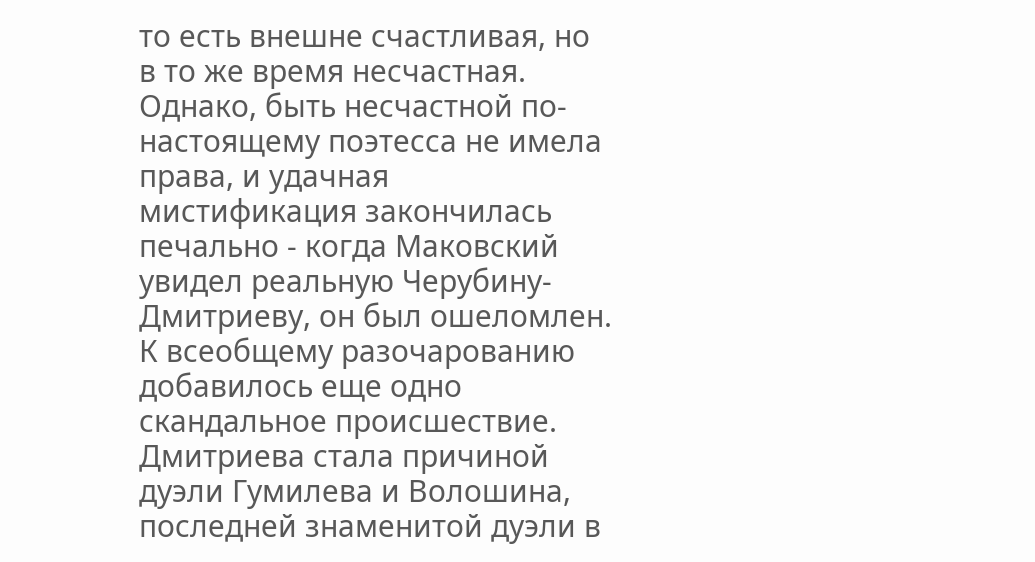то есть внешне счастливая, но в то же время несчастная. Однако, быть несчастной по-настоящему поэтесса не имела права, и удачная мистификация закончилась печально - когда Маковский увидел реальную Черубину-Дмитриеву, он был ошеломлен. К всеобщему разочарованию добавилось еще одно скандальное происшествие. Дмитриева стала причиной дуэли Гумилева и Волошина, последней знаменитой дуэли в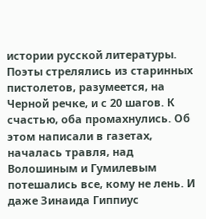истории русской литературы. Поэты стрелялись из старинных пистолетов, разумеется, на Черной речке, и с 20 шагов. К счастью, оба промахнулись. Об этом написали в газетах, началась травля, над Волошиным и Гумилевым потешались все, кому не лень. И даже Зинаида Гиппиус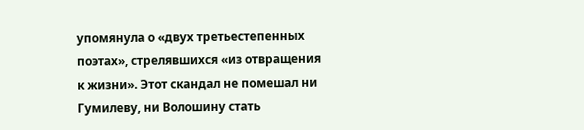упомянула о «двух третьестепенных поэтах», стрелявшихся «из отвращения к жизни». Этот скандал не помешал ни Гумилеву, ни Волошину стать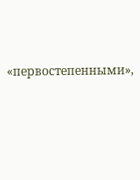«первостепенными»,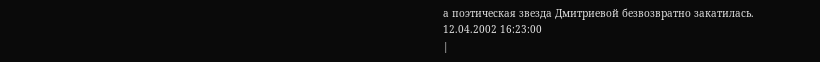а поэтическая звезда Дмитриевой безвозвратно закатилась.
12.04.2002 16:23:00
|